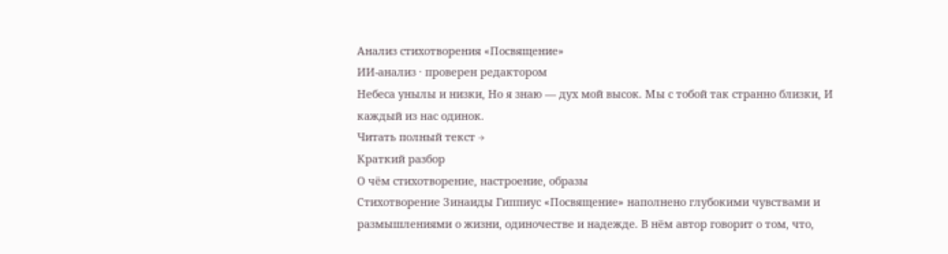Анализ стихотворения «Посвящение»
ИИ-анализ · проверен редактором
Небеса унылы и низки, Но я знаю — дух мой высок. Мы с тобой так странно близки, И каждый из нас одинок.
Читать полный текст →
Краткий разбор
О чём стихотворение, настроение, образы
Стихотворение Зинаиды Гиппиус «Посвящение» наполнено глубокими чувствами и размышлениями о жизни, одиночестве и надежде. В нём автор говорит о том, что,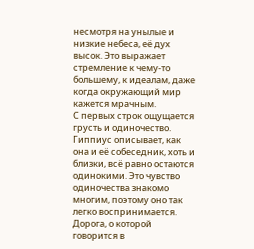несмотря на унылые и низкие небеса, её дух высок. Это выражает стремление к чему-то большему, к идеалам, даже когда окружающий мир кажется мрачным.
С первых строк ощущается грусть и одиночество. Гиппиус описывает, как она и её собеседник, хоть и близки, всё равно остаются одинокими. Это чувство одиночества знакомо многим, поэтому оно так легко воспринимается. Дорога, о которой говорится в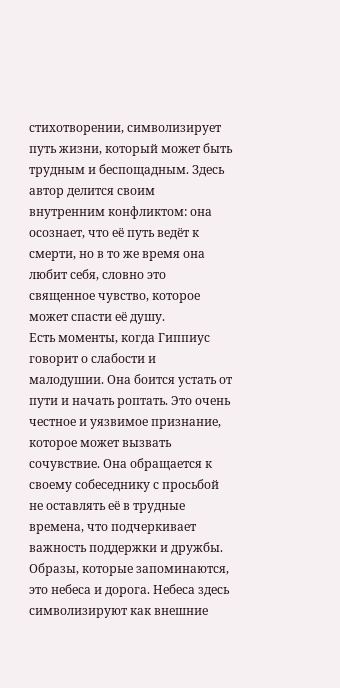стихотворении, символизирует путь жизни, который может быть трудным и беспощадным. Здесь автор делится своим внутренним конфликтом: она осознает, что её путь ведёт к смерти, но в то же время она любит себя, словно это священное чувство, которое может спасти её душу.
Есть моменты, когда Гиппиус говорит о слабости и малодушии. Она боится устать от пути и начать роптать. Это очень честное и уязвимое признание, которое может вызвать сочувствие. Она обращается к своему собеседнику с просьбой не оставлять её в трудные времена, что подчеркивает важность поддержки и дружбы.
Образы, которые запоминаются, это небеса и дорога. Небеса здесь символизируют как внешние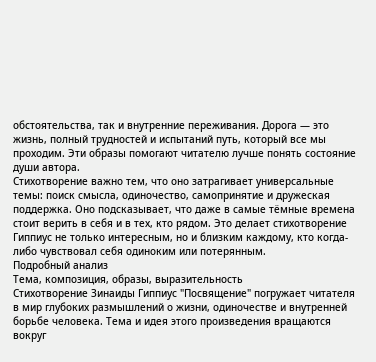обстоятельства, так и внутренние переживания. Дорога — это жизнь, полный трудностей и испытаний путь, который все мы проходим. Эти образы помогают читателю лучше понять состояние души автора.
Стихотворение важно тем, что оно затрагивает универсальные темы: поиск смысла, одиночество, самопринятие и дружеская поддержка. Оно подсказывает, что даже в самые тёмные времена стоит верить в себя и в тех, кто рядом. Это делает стихотворение Гиппиус не только интересным, но и близким каждому, кто когда-либо чувствовал себя одиноким или потерянным.
Подробный анализ
Тема, композиция, образы, выразительность
Стихотворение Зинаиды Гиппиус "Посвящение" погружает читателя в мир глубоких размышлений о жизни, одиночестве и внутренней борьбе человека. Тема и идея этого произведения вращаются вокруг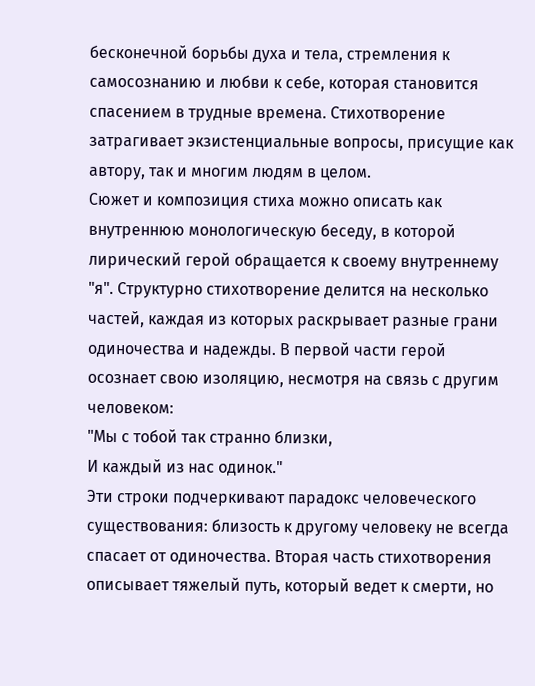бесконечной борьбы духа и тела, стремления к самосознанию и любви к себе, которая становится спасением в трудные времена. Стихотворение затрагивает экзистенциальные вопросы, присущие как автору, так и многим людям в целом.
Сюжет и композиция стиха можно описать как внутреннюю монологическую беседу, в которой лирический герой обращается к своему внутреннему "я". Структурно стихотворение делится на несколько частей, каждая из которых раскрывает разные грани одиночества и надежды. В первой части герой осознает свою изоляцию, несмотря на связь с другим человеком:
"Мы с тобой так странно близки,
И каждый из нас одинок."
Эти строки подчеркивают парадокс человеческого существования: близость к другому человеку не всегда спасает от одиночества. Вторая часть стихотворения описывает тяжелый путь, который ведет к смерти, но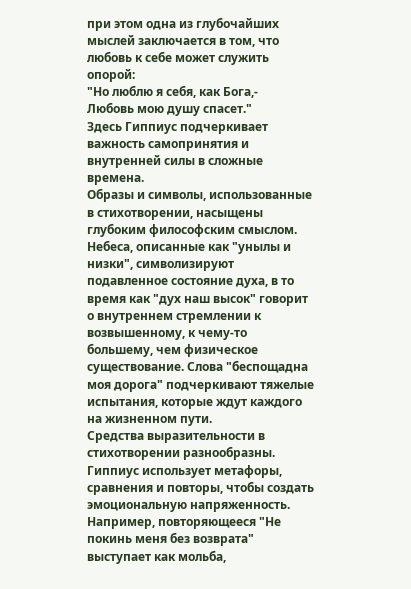при этом одна из глубочайших мыслей заключается в том, что любовь к себе может служить опорой:
"Но люблю я себя, как Бога,-
Любовь мою душу спасет."
Здесь Гиппиус подчеркивает важность самопринятия и внутренней силы в сложные времена.
Образы и символы, использованные в стихотворении, насыщены глубоким философским смыслом. Небеса, описанные как "унылы и низки", символизируют подавленное состояние духа, в то время как "дух наш высок" говорит о внутреннем стремлении к возвышенному, к чему-то большему, чем физическое существование. Слова "беспощадна моя дорога" подчеркивают тяжелые испытания, которые ждут каждого на жизненном пути.
Средства выразительности в стихотворении разнообразны. Гиппиус использует метафоры, сравнения и повторы, чтобы создать эмоциональную напряженность. Например, повторяющееся "Не покинь меня без возврата" выступает как мольба,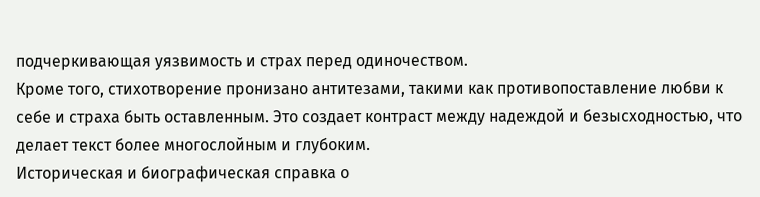подчеркивающая уязвимость и страх перед одиночеством.
Кроме того, стихотворение пронизано антитезами, такими как противопоставление любви к себе и страха быть оставленным. Это создает контраст между надеждой и безысходностью, что делает текст более многослойным и глубоким.
Историческая и биографическая справка о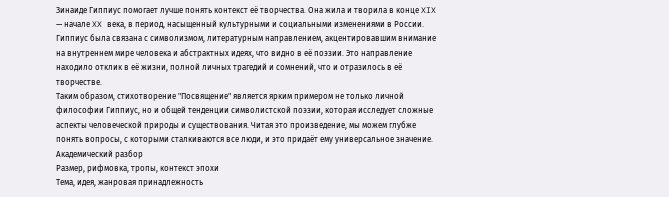Зинаиде Гиппиус помогает лучше понять контекст её творчества. Она жила и творила в конце XIX — начале XX века, в период, насыщенный культурными и социальными изменениями в России. Гиппиус была связана с символизмом, литературным направлением, акцентировавшим внимание на внутреннем мире человека и абстрактных идеях, что видно в её поэзии. Это направление находило отклик в её жизни, полной личных трагедий и сомнений, что и отразилось в её творчестве.
Таким образом, стихотворение "Посвящение" является ярким примером не только личной философии Гиппиус, но и общей тенденции символистской поэзии, которая исследует сложные аспекты человеческой природы и существования. Читая это произведение, мы можем глубже понять вопросы, с которыми сталкиваются все люди, и это придаёт ему универсальное значение.
Академический разбор
Размер, рифмовка, тропы, контекст эпохи
Тема, идея, жанровая принадлежность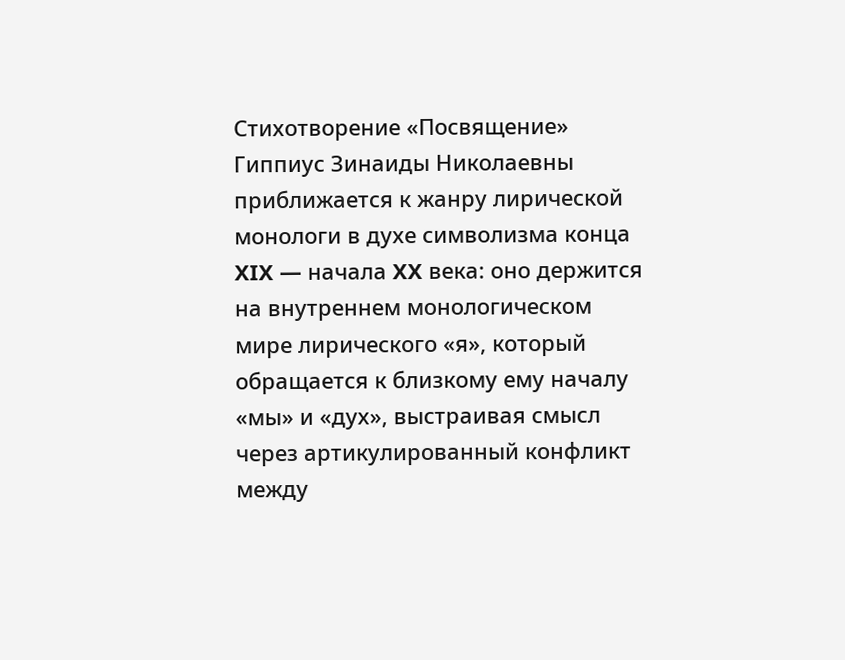Стихотворение «Посвящение» Гиппиус Зинаиды Николаевны приближается к жанру лирической монологи в духе символизма конца XIX — начала XX века: оно держится на внутреннем монологическом мире лирического «я», который обращается к близкому ему началу «мы» и «дух», выстраивая смысл через артикулированный конфликт между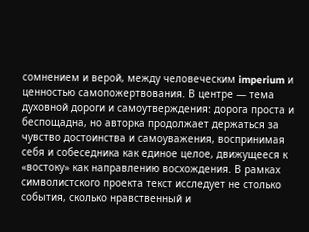сомнением и верой, между человеческим imperium и ценностью самопожертвования. В центре — тема духовной дороги и самоутверждения: дорога проста и беспощадна, но авторка продолжает держаться за чувство достоинства и самоуважения, воспринимая себя и собеседника как единое целое, движущееся к «востоку» как направлению восхождения. В рамках символистского проекта текст исследует не столько события, сколько нравственный и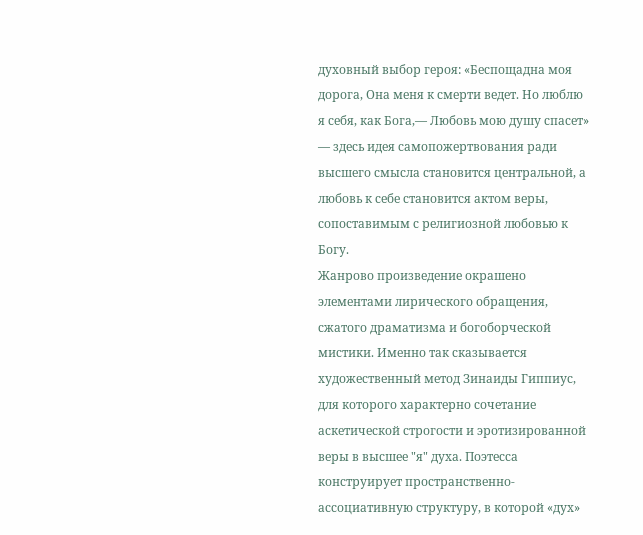духовный выбор героя: «Беспощадна моя дорога, Она меня к смерти ведет. Но люблю я себя, как Бога,— Любовь мою душу спасет» — здесь идея самопожертвования ради высшего смысла становится центральной, а любовь к себе становится актом веры, сопоставимым с религиозной любовью к Богу.
Жанрово произведение окрашено элементами лирического обращения, сжатого драматизма и богоборческой мистики. Именно так сказывается художественный метод Зинаиды Гиппиус, для которого характерно сочетание аскетической строгости и эротизированной веры в высшее "я" духа. Поэтесса конструирует пространственно-ассоциативную структуру, в которой «дух»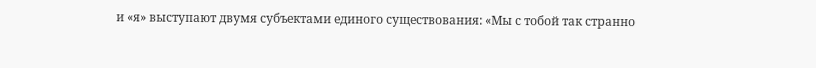и «я» выступают двумя субъектами единого существования: «Мы с тобой так странно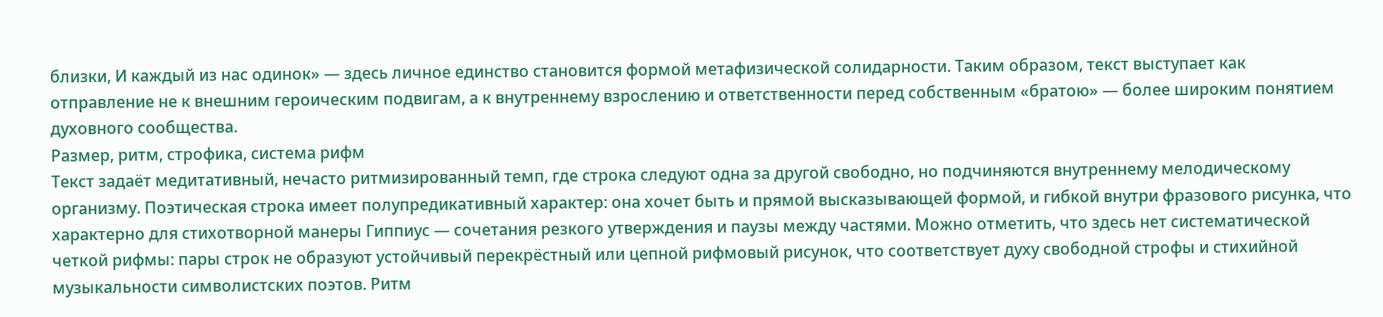близки, И каждый из нас одинок» — здесь личное единство становится формой метафизической солидарности. Таким образом, текст выступает как отправление не к внешним героическим подвигам, а к внутреннему взрослению и ответственности перед собственным «братою» — более широким понятием духовного сообщества.
Размер, ритм, строфика, система рифм
Текст задаёт медитативный, нечасто ритмизированный темп, где строка следуют одна за другой свободно, но подчиняются внутреннему мелодическому организму. Поэтическая строка имеет полупредикативный характер: она хочет быть и прямой высказывающей формой, и гибкой внутри фразового рисунка, что характерно для стихотворной манеры Гиппиус — сочетания резкого утверждения и паузы между частями. Можно отметить, что здесь нет систематической четкой рифмы: пары строк не образуют устойчивый перекрёстный или цепной рифмовый рисунок, что соответствует духу свободной строфы и стихийной музыкальности символистских поэтов. Ритм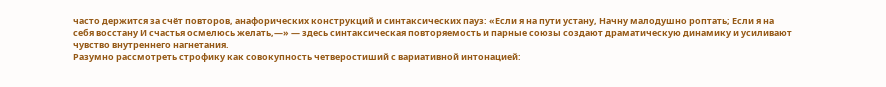часто держится за счёт повторов, анафорических конструкций и синтаксических пауз: «Если я на пути устану, Начну малодушно роптать; Если я на себя восстану И счастья осмелюсь желать,—» — здесь синтаксическая повторяемость и парные союзы создают драматическую динамику и усиливают чувство внутреннего нагнетания.
Разумно рассмотреть строфику как совокупность четверостиший с вариативной интонацией: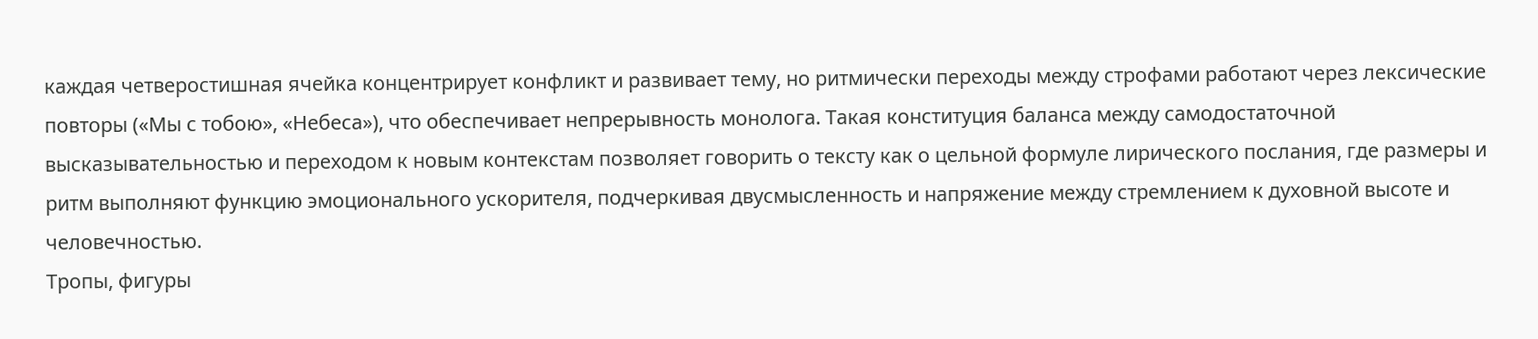каждая четверостишная ячейка концентрирует конфликт и развивает тему, но ритмически переходы между строфами работают через лексические повторы («Мы с тобою», «Небеса»), что обеспечивает непрерывность монолога. Такая конституция баланса между самодостаточной высказывательностью и переходом к новым контекстам позволяет говорить о тексту как о цельной формуле лирического послания, где размеры и ритм выполняют функцию эмоционального ускорителя, подчеркивая двусмысленность и напряжение между стремлением к духовной высоте и человечностью.
Тропы, фигуры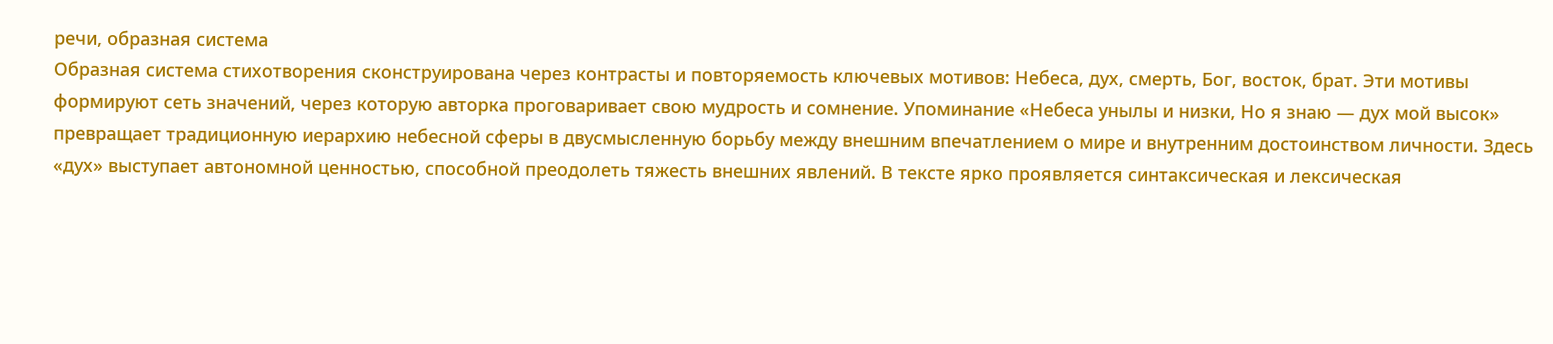речи, образная система
Образная система стихотворения сконструирована через контрасты и повторяемость ключевых мотивов: Небеса, дух, смерть, Бог, восток, брат. Эти мотивы формируют сеть значений, через которую авторка проговаривает свою мудрость и сомнение. Упоминание «Небеса унылы и низки, Но я знаю — дух мой высок» превращает традиционную иерархию небесной сферы в двусмысленную борьбу между внешним впечатлением о мире и внутренним достоинством личности. Здесь «дух» выступает автономной ценностью, способной преодолеть тяжесть внешних явлений. В тексте ярко проявляется синтаксическая и лексическая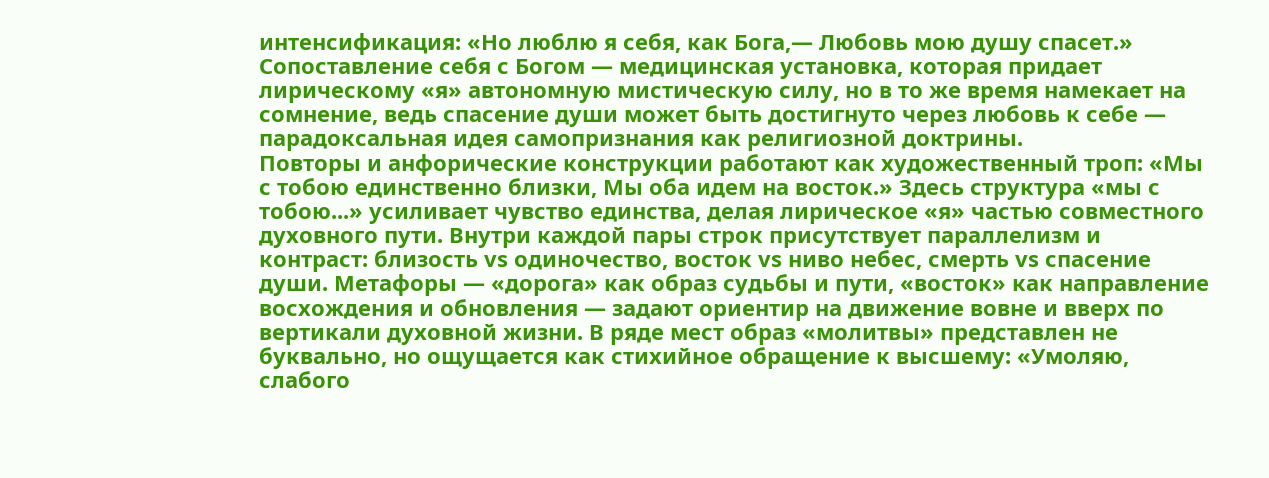интенсификация: «Но люблю я себя, как Бога,— Любовь мою душу спасет.» Сопоставление себя с Богом — медицинская установка, которая придает лирическому «я» автономную мистическую силу, но в то же время намекает на сомнение, ведь спасение души может быть достигнуто через любовь к себе — парадоксальная идея самопризнания как религиозной доктрины.
Повторы и анфорические конструкции работают как художественный троп: «Мы с тобою единственно близки, Мы оба идем на восток.» Здесь структура «мы с тобою...» усиливает чувство единства, делая лирическое «я» частью совместного духовного пути. Внутри каждой пары строк присутствует параллелизм и контраст: близость vs одиночество, восток vs ниво небес, смерть vs спасение души. Метафоры — «дорога» как образ судьбы и пути, «восток» как направление восхождения и обновления — задают ориентир на движение вовне и вверх по вертикали духовной жизни. В ряде мест образ «молитвы» представлен не буквально, но ощущается как стихийное обращение к высшему: «Умоляю, слабого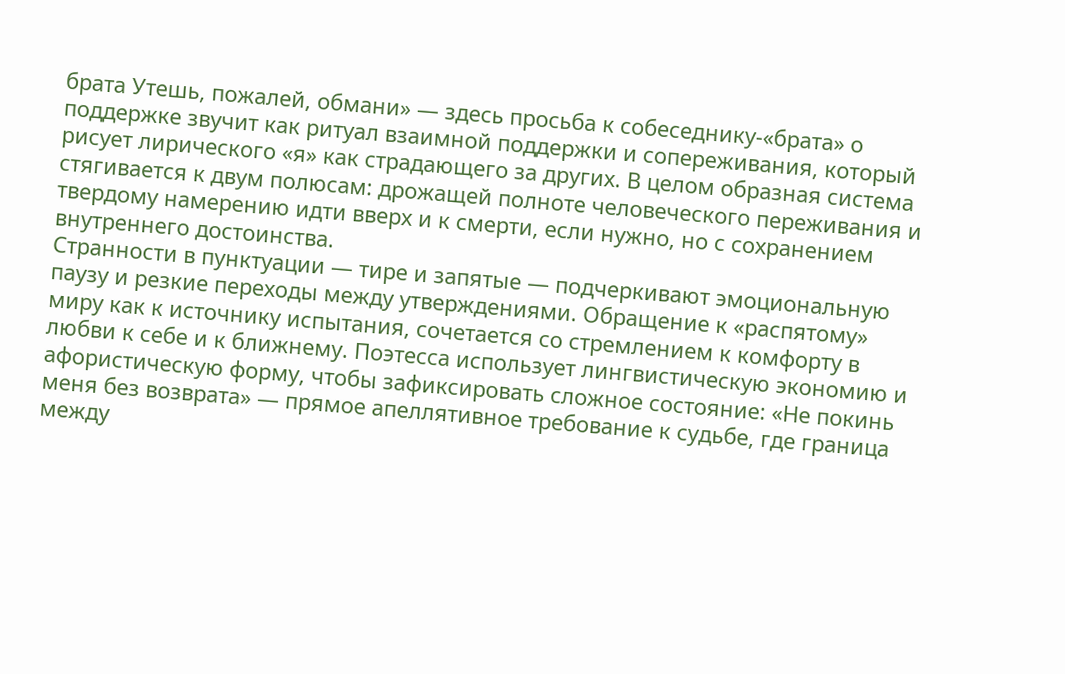брата Утешь, пожалей, обмани» — здесь просьба к собеседнику-«брата» о поддержке звучит как ритуал взаимной поддержки и сопереживания, который рисует лирического «я» как страдающего за других. В целом образная система стягивается к двум полюсам: дрожащей полноте человеческого переживания и твердому намерению идти вверх и к смерти, если нужно, но с сохранением внутреннего достоинства.
Странности в пунктуации — тире и запятые — подчеркивают эмоциональную паузу и резкие переходы между утверждениями. Обращение к «распятому» миру как к источнику испытания, сочетается со стремлением к комфорту в любви к себе и к ближнему. Поэтесса использует лингвистическую экономию и афористическую форму, чтобы зафиксировать сложное состояние: «Не покинь меня без возврата» — прямое апеллятивное требование к судьбе, где граница между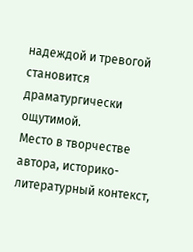надеждой и тревогой становится драматургически ощутимой.
Место в творчестве автора, историко-литературный контекст,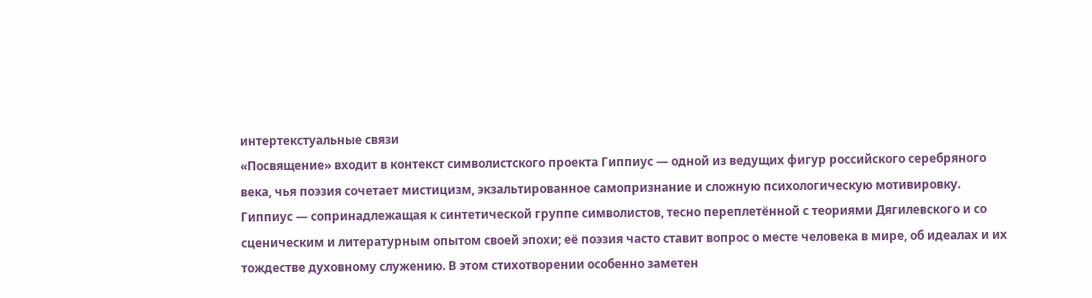интертекстуальные связи
«Посвящение» входит в контекст символистского проекта Гиппиус — одной из ведущих фигур российского серебряного века, чья поэзия сочетает мистицизм, экзальтированное самопризнание и сложную психологическую мотивировку. Гиппиус — сопринадлежащая к синтетической группе символистов, тесно переплетённой с теориями Дягилевского и со сценическим и литературным опытом своей эпохи; её поэзия часто ставит вопрос о месте человека в мире, об идеалах и их тождестве духовному служению. В этом стихотворении особенно заметен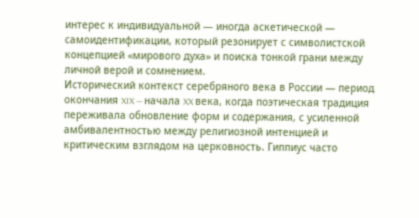интерес к индивидуальной — иногда аскетической — самоидентификации, который резонирует с символистской концепцией «мирового духа» и поиска тонкой грани между личной верой и сомнением.
Исторический контекст серебряного века в России — период окончания XIX — начала XX века, когда поэтическая традиция переживала обновление форм и содержания, с усиленной амбивалентностью между религиозной интенцией и критическим взглядом на церковность. Гиппиус часто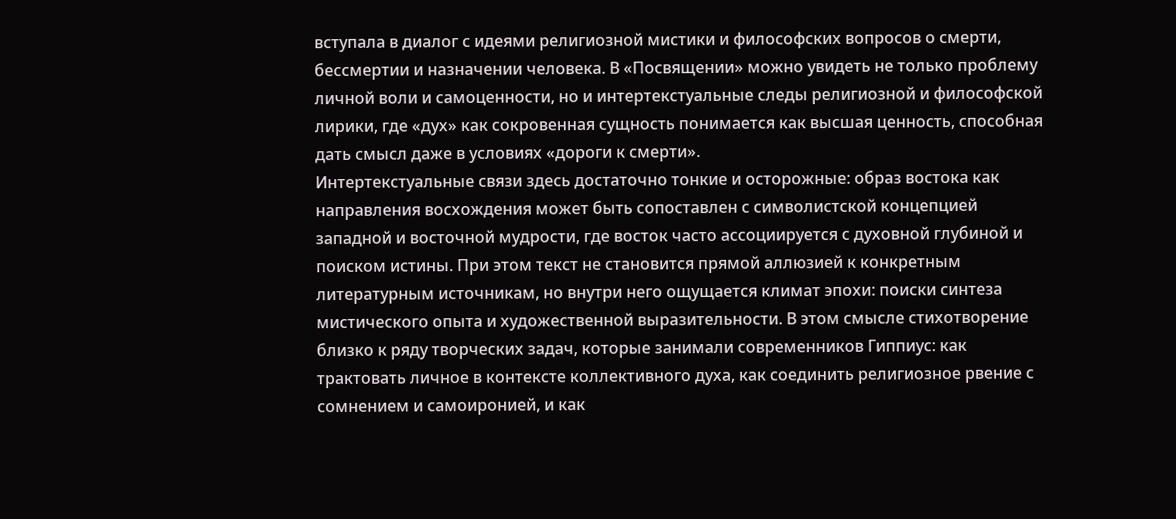вступала в диалог с идеями религиозной мистики и философских вопросов о смерти, бессмертии и назначении человека. В «Посвящении» можно увидеть не только проблему личной воли и самоценности, но и интертекстуальные следы религиозной и философской лирики, где «дух» как сокровенная сущность понимается как высшая ценность, способная дать смысл даже в условиях «дороги к смерти».
Интертекстуальные связи здесь достаточно тонкие и осторожные: образ востока как направления восхождения может быть сопоставлен с символистской концепцией западной и восточной мудрости, где восток часто ассоциируется с духовной глубиной и поиском истины. При этом текст не становится прямой аллюзией к конкретным литературным источникам, но внутри него ощущается климат эпохи: поиски синтеза мистического опыта и художественной выразительности. В этом смысле стихотворение близко к ряду творческих задач, которые занимали современников Гиппиус: как трактовать личное в контексте коллективного духа, как соединить религиозное рвение с сомнением и самоиронией, и как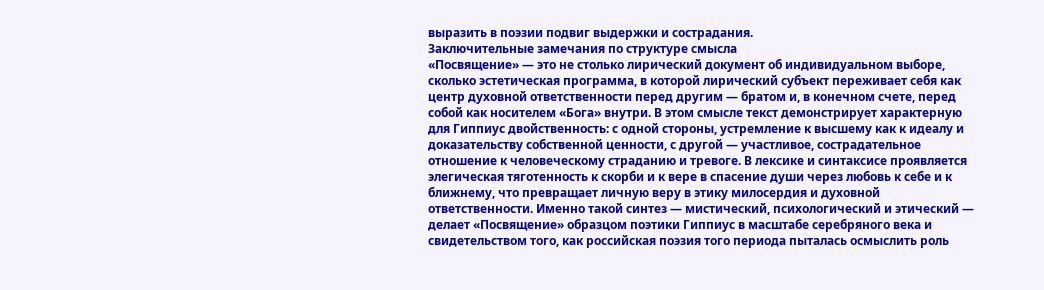выразить в поэзии подвиг выдержки и сострадания.
Заключительные замечания по структуре смысла
«Посвящение» — это не столько лирический документ об индивидуальном выборе, сколько эстетическая программа, в которой лирический субъект переживает себя как центр духовной ответственности перед другим — братом и, в конечном счете, перед собой как носителем «Бога» внутри. В этом смысле текст демонстрирует характерную для Гиппиус двойственность: с одной стороны, устремление к высшему как к идеалу и доказательству собственной ценности, с другой — участливое, сострадательное отношение к человеческому страданию и тревоге. В лексике и синтаксисе проявляется элегическая тяготенность к скорби и к вере в спасение души через любовь к себе и к ближнему, что превращает личную веру в этику милосердия и духовной ответственности. Именно такой синтез — мистический, психологический и этический — делает «Посвящение» образцом поэтики Гиппиус в масштабе серебряного века и свидетельством того, как российская поэзия того периода пыталась осмыслить роль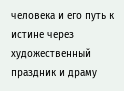человека и его путь к истине через художественный праздник и драму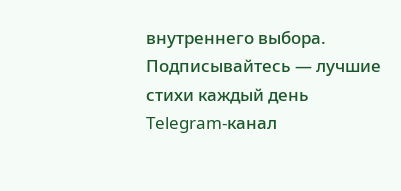внутреннего выбора.
Подписывайтесь — лучшие стихи каждый день
Telegram-канал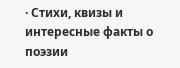· Стихи, квизы и интересные факты о поэзии